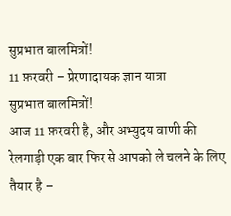सुप्रभात बालमित्रों!
11 फ़रवरी – प्रेरणादायक ज्ञान यात्रा
सुप्रभात बालमित्रों!
आज 11 फ़रवरी है, और अभ्युदय वाणी की रेलगाड़ी एक बार फिर से आपको ले चलने के लिए तैयार है –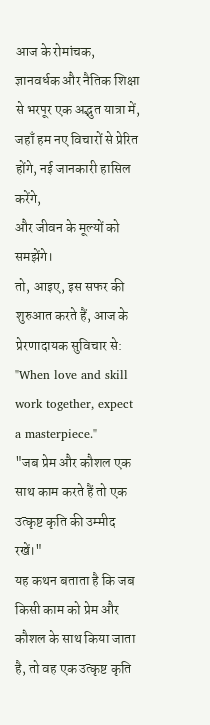आज के रोमांचक, ज्ञानवर्धक और नैतिक शिक्षा से भरपूर एक अद्भुत यात्रा में,
जहाँ हम नए विचारों से प्रेरित होंगे, नई जानकारी हासिल करेंगे,
और जीवन के मूल्यों को समझेंगे।
तो, आइए, इस सफर की शुरुआत करते हैं, आज के प्रेरणादायक सुविचार से:
"When love and skill work together, expect a masterpiece."
"जब प्रेम और कौशल एक साथ काम करते हैं तो एक उत्कृष्ट कृति की उम्मीद रखें।"
यह कथन बताता है कि जब किसी काम को प्रेम और कौशल के साथ किया जाता है, तो वह एक उत्कृष्ट कृति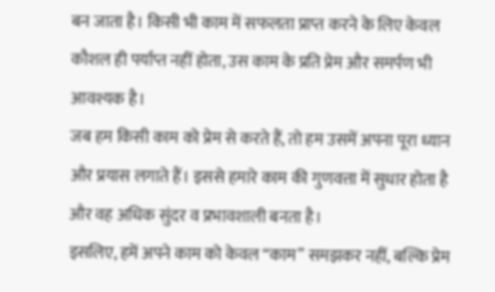बन जाता है। किसी भी काम में सफलता प्राप्त करने के लिए केवल कौशल ही पर्याप्त नहीं होता, उस काम के प्रति प्रेम और समर्पण भी आवश्यक है।
जब हम किसी काम को प्रेम से करते हैं, तो हम उसमें अपना पूरा ध्यान और प्रयास लगाते हैं। इससे हमारे काम की गुणवत्ता में सुधार होता है और वह अधिक सुंदर व प्रभावशाली बनता है।
इसलिए, हमें अपने काम को केवल “काम” समझकर नहीं, बल्कि प्रेम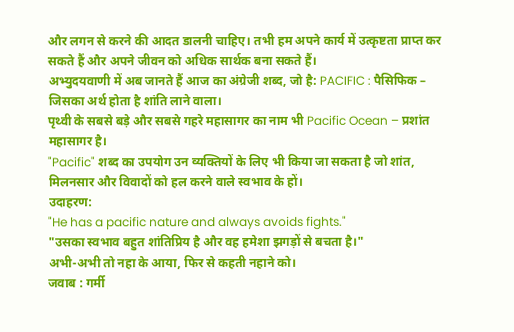और लगन से करने की आदत डालनी चाहिए। तभी हम अपने कार्य में उत्कृष्टता प्राप्त कर सकते हैं और अपने जीवन को अधिक सार्थक बना सकते हैं।
अभ्युदयवाणी में अब जानते हैं आज का अंग्रेजी शब्द, जो है: PACIFIC : पैसिफिक – जिसका अर्थ होता है शांति लाने वाला।
पृथ्वी के सबसे बड़े और सबसे गहरे महासागर का नाम भी Pacific Ocean – प्रशांत महासागर है।
"Pacific" शब्द का उपयोग उन व्यक्तियों के लिए भी किया जा सकता है जो शांत, मिलनसार और विवादों को हल करने वाले स्वभाव के हों।
उदाहरण:
"He has a pacific nature and always avoids fights."
"उसका स्वभाव बहुत शांतिप्रिय है और वह हमेशा झगड़ों से बचता है।"
अभी-अभी तो नहा के आया, फिर से कहती नहाने को।
जवाब : गर्मी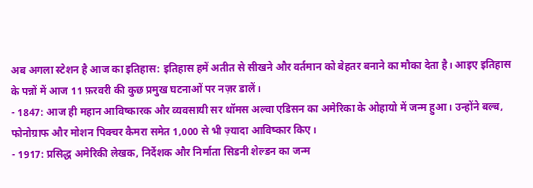अब अगला स्टेशन है आज का इतिहास: इतिहास हमें अतीत से सीखने और वर्तमान को बेहतर बनाने का मौका देता है। आइए इतिहास के पन्नों में आज 11 फ़रवरी की कुछ प्रमुख घटनाओं पर नज़र डालें।
- 1847: आज ही महान आविष्कारक और व्यवसायी सर थॉमस अल्वा एडिसन का अमेरिका के ओहायो में जन्म हुआ। उन्होंने बल्ब, फोनोग्राफ और मोशन पिक्चर कैमरा समेत 1,000 से भी ज़्यादा आविष्कार किए।
- 1917: प्रसिद्ध अमेरिकी लेखक, निर्देशक और निर्माता सिडनी शेल्डन का जन्म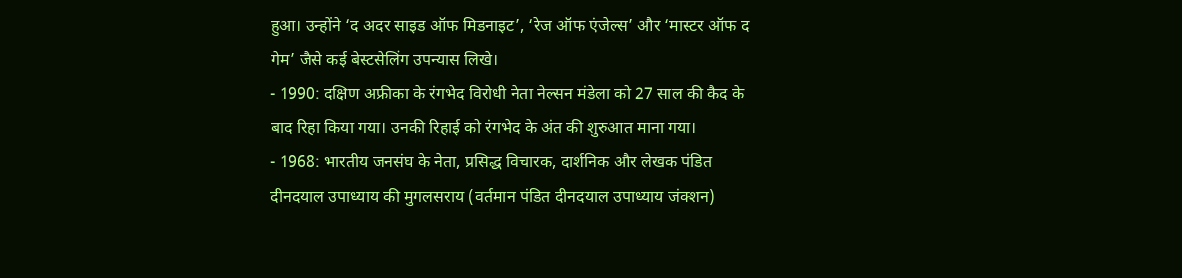हुआ। उन्होंने ‘द अदर साइड ऑफ मिडनाइट’, ‘रेज ऑफ एंजेल्स’ और ‘मास्टर ऑफ द गेम’ जैसे कई बेस्टसेलिंग उपन्यास लिखे।
- 1990: दक्षिण अफ्रीका के रंगभेद विरोधी नेता नेल्सन मंडेला को 27 साल की कैद के बाद रिहा किया गया। उनकी रिहाई को रंगभेद के अंत की शुरुआत माना गया।
- 1968: भारतीय जनसंघ के नेता, प्रसिद्ध विचारक, दार्शनिक और लेखक पंडित दीनदयाल उपाध्याय की मुगलसराय (वर्तमान पंडित दीनदयाल उपाध्याय जंक्शन)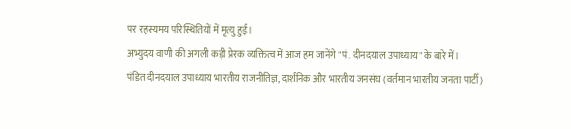पर रहस्यमय परिस्थितियों में मृत्यु हुई।
अभ्युदय वाणी की अगली कड़ी प्रेरक व्यक्तित्व में आज हम जानेंगे "पं. दीनदयाल उपाध्याय" के बारे में।
पंडित दीनदयाल उपाध्याय भारतीय राजनीतिज्ञ, दार्शनिक और भारतीय जनसंघ (वर्तमान भारतीय जनता पार्टी)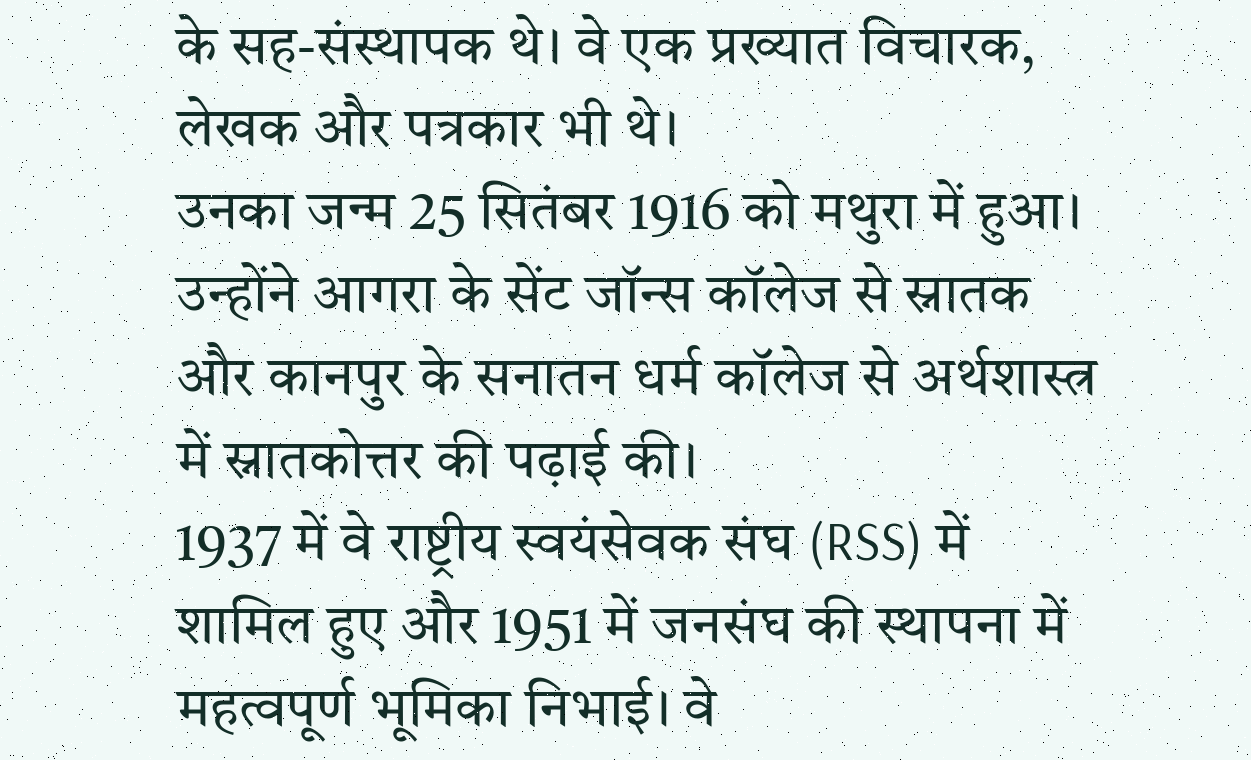के सह-संस्थापक थे। वे एक प्रख्यात विचारक, लेखक और पत्रकार भी थे।
उनका जन्म 25 सितंबर 1916 को मथुरा में हुआ। उन्होंने आगरा के सेंट जॉन्स कॉलेज से स्नातक और कानपुर के सनातन धर्म कॉलेज से अर्थशास्त्र में स्नातकोत्तर की पढ़ाई की।
1937 में वे राष्ट्रीय स्वयंसेवक संघ (RSS) में शामिल हुए और 1951 में जनसंघ की स्थापना में महत्वपूर्ण भूमिका निभाई। वे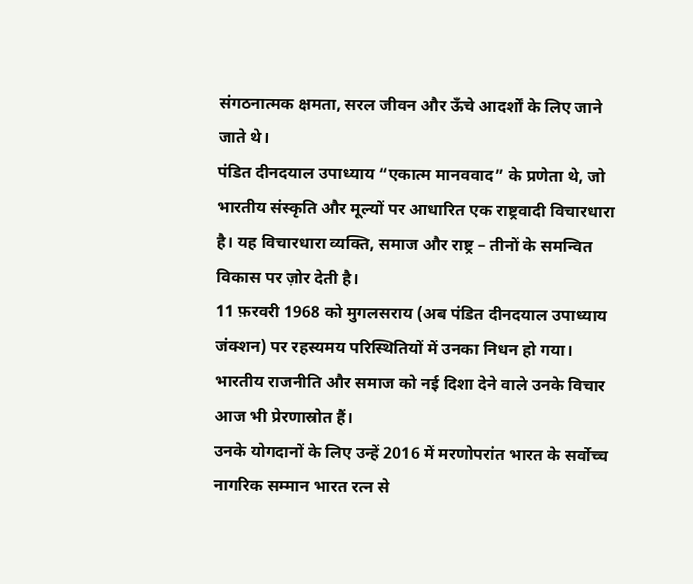संगठनात्मक क्षमता, सरल जीवन और ऊँचे आदर्शों के लिए जाने जाते थे।
पंडित दीनदयाल उपाध्याय “एकात्म मानववाद” के प्रणेता थे, जो भारतीय संस्कृति और मूल्यों पर आधारित एक राष्ट्रवादी विचारधारा है। यह विचारधारा व्यक्ति, समाज और राष्ट्र – तीनों के समन्वित विकास पर ज़ोर देती है।
11 फ़रवरी 1968 को मुगलसराय (अब पंडित दीनदयाल उपाध्याय जंक्शन) पर रहस्यमय परिस्थितियों में उनका निधन हो गया। भारतीय राजनीति और समाज को नई दिशा देने वाले उनके विचार आज भी प्रेरणास्रोत हैं।
उनके योगदानों के लिए उन्हें 2016 में मरणोपरांत भारत के सर्वोच्च नागरिक सम्मान भारत रत्न से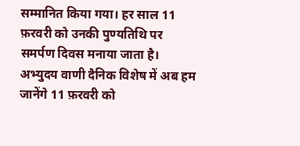सम्मानित किया गया। हर साल 11 फ़रवरी को उनकी पुण्यतिथि पर समर्पण दिवस मनाया जाता है।
अभ्युदय वाणी दैनिक विशेष में अब हम जानेंगे 11 फ़रवरी को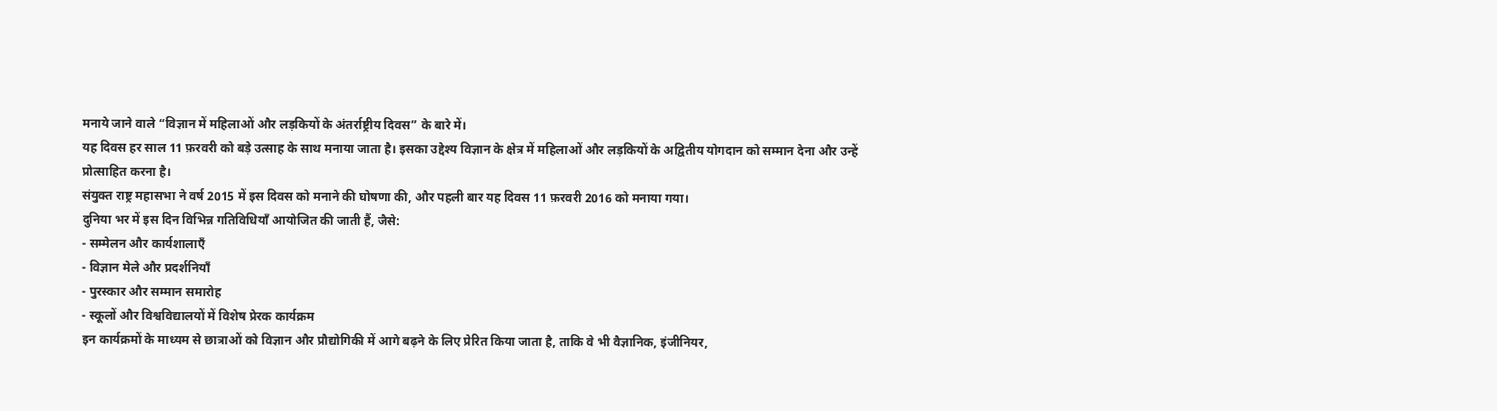मनाये जाने वाले “विज्ञान में महिलाओं और लड़कियों के अंतर्राष्ट्रीय दिवस” के बारे में।
यह दिवस हर साल 11 फ़रवरी को बड़े उत्साह के साथ मनाया जाता है। इसका उद्देश्य विज्ञान के क्षेत्र में महिलाओं और लड़कियों के अद्वितीय योगदान को सम्मान देना और उन्हें प्रोत्साहित करना है।
संयुक्त राष्ट्र महासभा ने वर्ष 2015 में इस दिवस को मनाने की घोषणा की, और पहली बार यह दिवस 11 फ़रवरी 2016 को मनाया गया।
दुनिया भर में इस दिन विभिन्न गतिविधियाँ आयोजित की जाती हैं, जैसे:
- सम्मेलन और कार्यशालाएँ
- विज्ञान मेले और प्रदर्शनियाँ
- पुरस्कार और सम्मान समारोह
- स्कूलों और विश्वविद्यालयों में विशेष प्रेरक कार्यक्रम
इन कार्यक्रमों के माध्यम से छात्राओं को विज्ञान और प्रौद्योगिकी में आगे बढ़ने के लिए प्रेरित किया जाता है, ताकि वे भी वैज्ञानिक, इंजीनियर,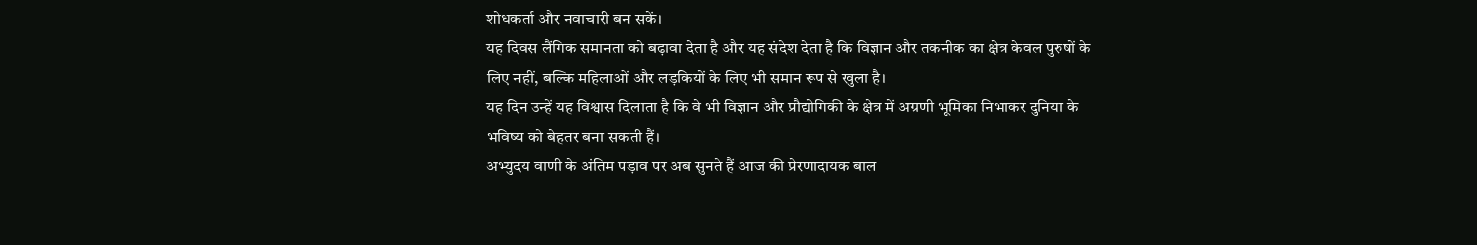शोधकर्ता और नवाचारी बन सकें।
यह दिवस लैंगिक समानता को बढ़ावा देता है और यह संदेश देता है कि विज्ञान और तकनीक का क्षेत्र केवल पुरुषों के लिए नहीं, बल्कि महिलाओं और लड़कियों के लिए भी समान रूप से खुला है।
यह दिन उन्हें यह विश्वास दिलाता है कि वे भी विज्ञान और प्रौद्योगिकी के क्षेत्र में अग्रणी भूमिका निभाकर दुनिया के भविष्य को बेहतर बना सकती हैं।
अभ्युदय वाणी के अंतिम पड़ाव पर अब सुनते हैं आज की प्रेरणादायक बाल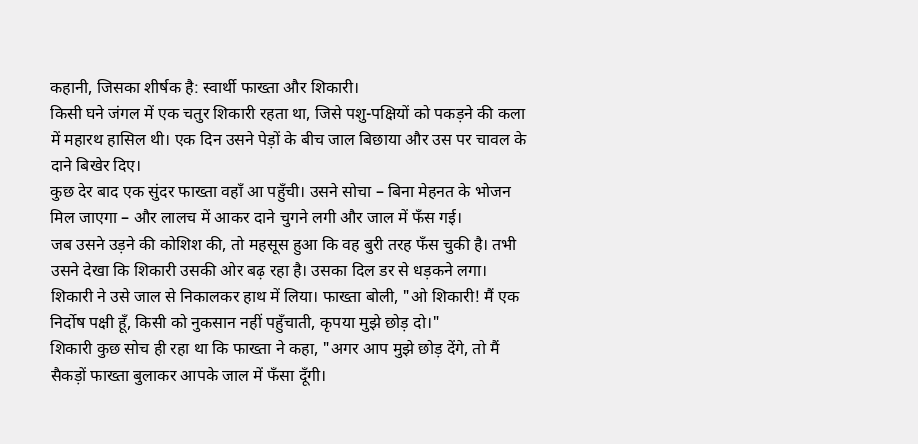कहानी, जिसका शीर्षक है: स्वार्थी फाख्ता और शिकारी।
किसी घने जंगल में एक चतुर शिकारी रहता था, जिसे पशु-पक्षियों को पकड़ने की कला में महारथ हासिल थी। एक दिन उसने पेड़ों के बीच जाल बिछाया और उस पर चावल के दाने बिखेर दिए।
कुछ देर बाद एक सुंदर फाख्ता वहाँ आ पहुँची। उसने सोचा – बिना मेहनत के भोजन मिल जाएगा – और लालच में आकर दाने चुगने लगी और जाल में फँस गई।
जब उसने उड़ने की कोशिश की, तो महसूस हुआ कि वह बुरी तरह फँस चुकी है। तभी उसने देखा कि शिकारी उसकी ओर बढ़ रहा है। उसका दिल डर से धड़कने लगा।
शिकारी ने उसे जाल से निकालकर हाथ में लिया। फाख्ता बोली, "ओ शिकारी! मैं एक निर्दोष पक्षी हूँ, किसी को नुकसान नहीं पहुँचाती, कृपया मुझे छोड़ दो।"
शिकारी कुछ सोच ही रहा था कि फाख्ता ने कहा, "अगर आप मुझे छोड़ देंगे, तो मैं सैकड़ों फाख्ता बुलाकर आपके जाल में फँसा दूँगी।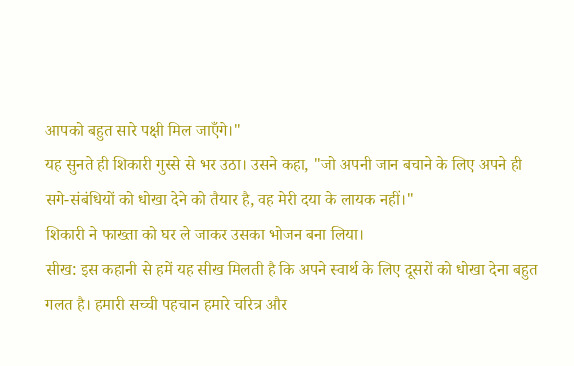आपको बहुत सारे पक्षी मिल जाएँगे।"
यह सुनते ही शिकारी गुस्से से भर उठा। उसने कहा, "जो अपनी जान बचाने के लिए अपने ही सगे-संबंधियों को धोखा देने को तैयार है, वह मेरी दया के लायक नहीं।"
शिकारी ने फाख्ता को घर ले जाकर उसका भोजन बना लिया।
सीख: इस कहानी से हमें यह सीख मिलती है कि अपने स्वार्थ के लिए दूसरों को धोखा देना बहुत गलत है। हमारी सच्ची पहचान हमारे चरित्र और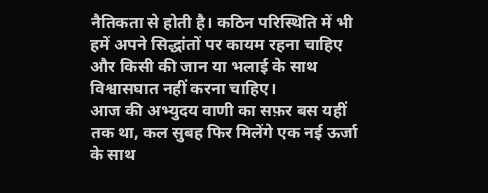नैतिकता से होती है। कठिन परिस्थिति में भी हमें अपने सिद्धांतों पर कायम रहना चाहिए और किसी की जान या भलाई के साथ विश्वासघात नहीं करना चाहिए।
आज की अभ्युदय वाणी का सफ़र बस यहीं तक था, कल सुबह फिर मिलेंगे एक नई ऊर्जा के साथ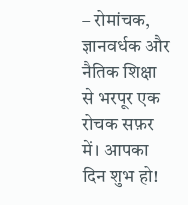– रोमांचक, ज्ञानवर्धक और नैतिक शिक्षा से भरपूर एक रोचक सफ़र में। आपका दिन शुभ हो!